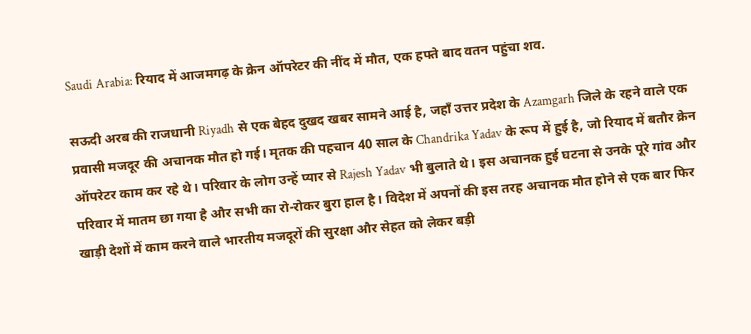Saudi Arabia: रियाद में आजमगढ़ के क्रेन ऑपरेटर की नींद में मौत, एक हफ्ते बाद वतन पहुंचा शव.

सऊदी अरब की राजधानी Riyadh से एक बेहद दुखद खबर सामने आई है, जहाँ उत्तर प्रदेश के Azamgarh जिले के रहने वाले एक प्रवासी मजदूर की अचानक मौत हो गई। मृतक की पहचान 40 साल के Chandrika Yadav के रूप में हुई है, जो रियाद में बतौर क्रेन ऑपरेटर काम कर रहे थे। परिवार के लोग उन्हें प्यार से Rajesh Yadav भी बुलाते थे। इस अचानक हुई घटना से उनके पूरे गांव और परिवार में मातम छा गया है और सभी का रो-रोकर बुरा हाल है। विदेश में अपनों की इस तरह अचानक मौत होने से एक बार फिर खाड़ी देशों में काम करने वाले भारतीय मजदूरों की सुरक्षा और सेहत को लेकर बड़ी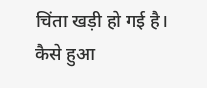चिंता खड़ी हो गई है।
कैसे हुआ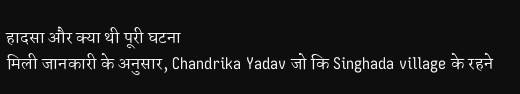हादसा और क्या थी पूरी घटना
मिली जानकारी के अनुसार, Chandrika Yadav जो कि Singhada village के रहने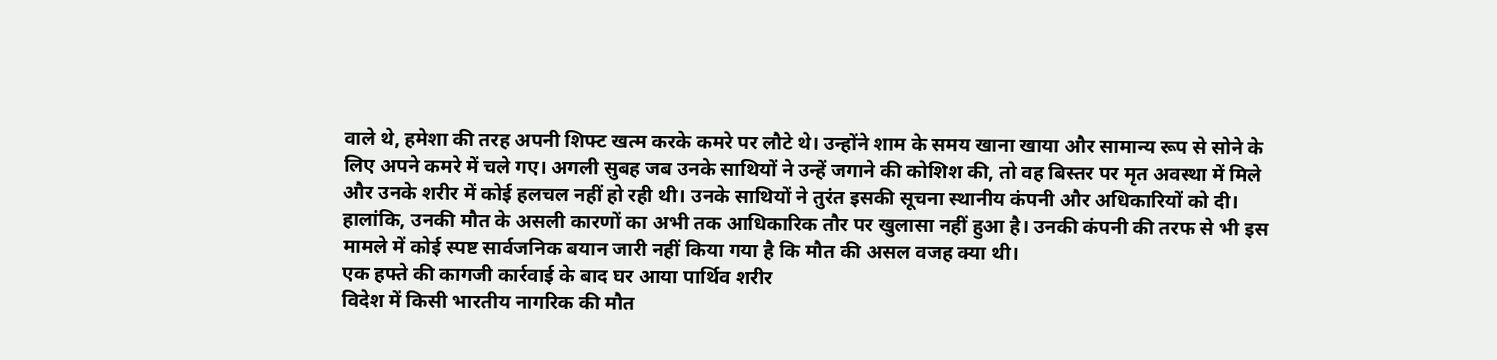वाले थे, हमेशा की तरह अपनी शिफ्ट खत्म करके कमरे पर लौटे थे। उन्होंने शाम के समय खाना खाया और सामान्य रूप से सोने के लिए अपने कमरे में चले गए। अगली सुबह जब उनके साथियों ने उन्हें जगाने की कोशिश की, तो वह बिस्तर पर मृत अवस्था में मिले और उनके शरीर में कोई हलचल नहीं हो रही थी। उनके साथियों ने तुरंत इसकी सूचना स्थानीय कंपनी और अधिकारियों को दी। हालांकि, उनकी मौत के असली कारणों का अभी तक आधिकारिक तौर पर खुलासा नहीं हुआ है। उनकी कंपनी की तरफ से भी इस मामले में कोई स्पष्ट सार्वजनिक बयान जारी नहीं किया गया है कि मौत की असल वजह क्या थी।
एक हफ्ते की कागजी कार्रवाई के बाद घर आया पार्थिव शरीर
विदेश में किसी भारतीय नागरिक की मौत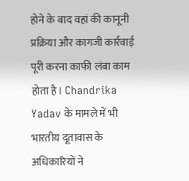होने के बाद वहां की कानूनी प्रक्रिया और कागजी कार्रवाई पूरी करना काफी लंबा काम होता है। Chandrika Yadav के मामले में भी भारतीय दूतावास के अधिकारियों ने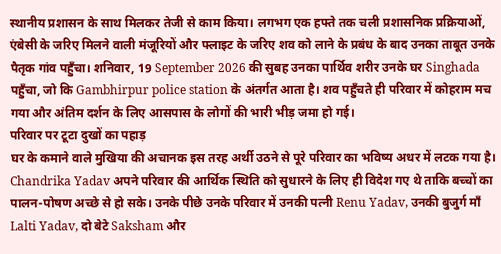स्थानीय प्रशासन के साथ मिलकर तेजी से काम किया। लगभग एक हफ्ते तक चली प्रशासनिक प्रक्रियाओं, एंबेसी के जरिए मिलने वाली मंजूरियों और फ्लाइट के जरिए शव को लाने के प्रबंध के बाद उनका ताबूत उनके पैतृक गांव पहुँचा। शनिवार, 19 September 2026 की सुबह उनका पार्थिव शरीर उनके घर Singhada पहुँचा, जो कि Gambhirpur police station के अंतर्गत आता है। शव पहुँचते ही परिवार में कोहराम मच गया और अंतिम दर्शन के लिए आसपास के लोगों की भारी भीड़ जमा हो गई।
परिवार पर टूटा दुखों का पहाड़
घर के कमाने वाले मुखिया की अचानक इस तरह अर्थी उठने से पूरे परिवार का भविष्य अधर में लटक गया है। Chandrika Yadav अपने परिवार की आर्थिक स्थिति को सुधारने के लिए ही विदेश गए थे ताकि बच्चों का पालन-पोषण अच्छे से हो सके। उनके पीछे उनके परिवार में उनकी पत्नी Renu Yadav, उनकी बुजुर्ग माँ Lalti Yadav, दो बेटे Saksham और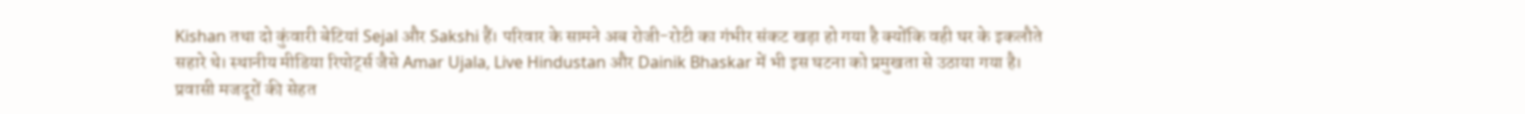Kishan तथा दो कुंवारी बेटियां Sejal और Sakshi हैं। परिवार के सामने अब रोजी-रोटी का गंभीर संकट खड़ा हो गया है क्योंकि वही घर के इकलौते सहारे थे। स्थानीय मीडिया रिपोर्ट्स जैसे Amar Ujala, Live Hindustan और Dainik Bhaskar में भी इस घटना को प्रमुखता से उठाया गया है।
प्रवासी मजदूरों की सेहत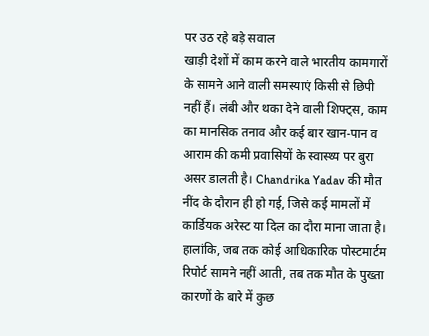पर उठ रहे बड़े सवाल
खाड़ी देशों में काम करने वाले भारतीय कामगारों के सामने आने वाली समस्याएं किसी से छिपी नहीं हैं। लंबी और थका देने वाली शिफ्ट्स, काम का मानसिक तनाव और कई बार खान-पान व आराम की कमी प्रवासियों के स्वास्थ्य पर बुरा असर डालती है। Chandrika Yadav की मौत नींद के दौरान ही हो गई, जिसे कई मामलों में कार्डियक अरेस्ट या दिल का दौरा माना जाता है। हालांकि, जब तक कोई आधिकारिक पोस्टमार्टम रिपोर्ट सामने नहीं आती, तब तक मौत के पुख्ता कारणों के बारे में कुछ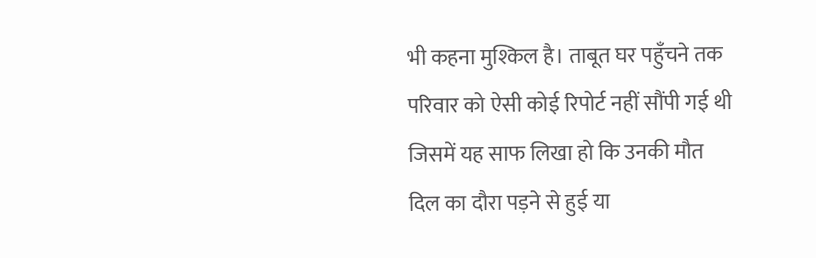भी कहना मुश्किल है। ताबूत घर पहुँचने तक परिवार को ऐसी कोई रिपोर्ट नहीं सौंपी गई थी जिसमें यह साफ लिखा हो कि उनकी मौत दिल का दौरा पड़ने से हुई या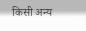किसी अन्य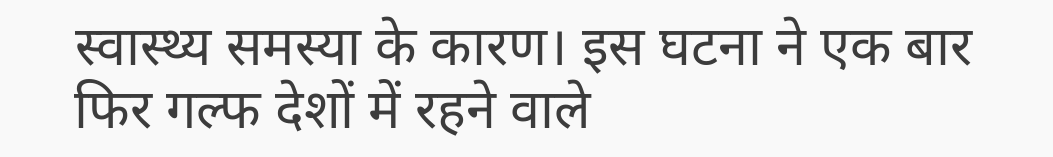स्वास्थ्य समस्या के कारण। इस घटना ने एक बार फिर गल्फ देशों में रहने वाले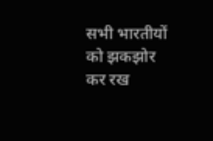सभी भारतीयों को झकझोर कर रख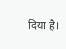दिया है।